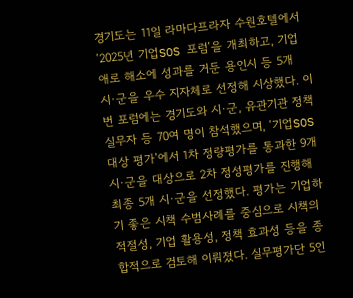경기도는 11일 라마다프라자 수원호텔에서 ‘2025년 기업SOS 포럼’을 개최하고, 기업 애로 해소에 성과를 거둔 용인시 등 5개 시·군을 우수 지자체로 선정해 시상했다. 이번 포럼에는 경기도와 시·군, 유관기관 정책 실무자 등 70여 명이 참석했으며, ‘기업SOS 대상 평가’에서 1차 정량평가를 통과한 9개 시·군을 대상으로 2차 정성평가를 진행해 최종 5개 시·군을 선정했다. 평가는 기업하기 좋은 시책 수범사례를 중심으로 시책의 적절성, 기업 활용성, 정책 효과성 등을 종합적으로 검토해 이뤄졌다. 실무평가단 5인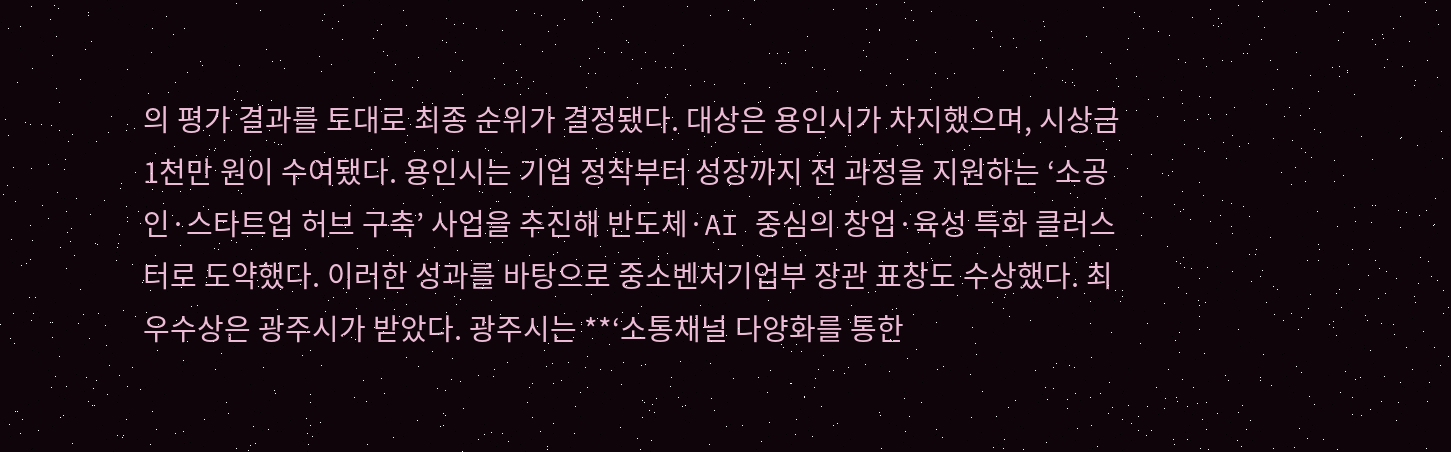의 평가 결과를 토대로 최종 순위가 결정됐다. 대상은 용인시가 차지했으며, 시상금 1천만 원이 수여됐다. 용인시는 기업 정착부터 성장까지 전 과정을 지원하는 ‘소공인·스타트업 허브 구축’ 사업을 추진해 반도체·AI 중심의 창업·육성 특화 클러스터로 도약했다. 이러한 성과를 바탕으로 중소벤처기업부 장관 표창도 수상했다. 최우수상은 광주시가 받았다. 광주시는 **‘소통채널 다양화를 통한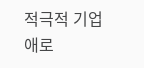적극적 기업애로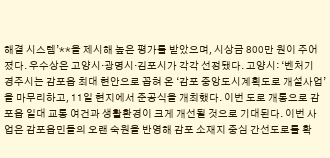해결 시스템’**을 제시해 높은 평가를 받았으며, 시상금 800만 원이 주어졌다. 우수상은 고양시·광명시·김포시가 각각 선정됐다. 고양시: ‘벤처기
경주시는 감포읍 최대 현안으로 꼽혀 온 ‘감포 중앙도시계획도로 개설사업’을 마무리하고, 11일 현지에서 준공식을 개최했다. 이번 도로 개통으로 감포읍 일대 교통 여건과 생활환경이 크게 개선될 것으로 기대된다. 이번 사업은 감포읍민들의 오랜 숙원을 반영해 감포 소재지 중심 간선도로를 확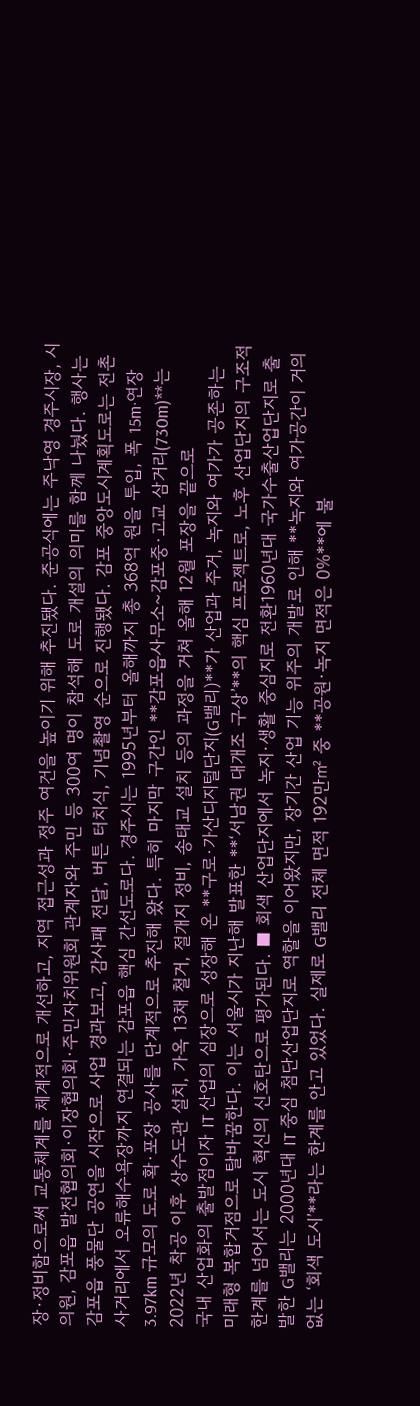장·정비함으로써 교통체계를 체계적으로 개선하고, 지역 접근성과 정주 여건을 높이기 위해 추진됐다. 준공식에는 주낙영 경주시장, 시의원, 감포읍 발전협의회·이장협의회·주민자치위원회 관계자와 주민 등 300여 명이 참석해 도로 개설의 의미를 함께 나눴다. 행사는 감포읍 풍물단 공연을 시작으로 사업 경과보고, 감사패 전달, 버튼 터치식, 기념촬영 순으로 진행됐다. 감포 중앙도시계획도로는 전촌사거리에서 오류해수욕장까지 연결되는 감포읍 핵심 간선도로다. 경주시는 1995년부터 올해까지 총 368억 원을 투입, 폭 15m·연장 3.97km 규모의 도로 확·포장 공사를 단계적으로 추진해 왔다. 특히 마지막 구간인 **감포읍사무소~감포중·고교 삼거리(730m)**는 2022년 착공 이후 상수도관 설치, 가옥 13채 철거, 절개지 정비, 송태교 설치 등의 과정을 거쳐 올해 12월 포장을 끝으로
국내 산업화의 출발점이자 IT 산업의 심장으로 성장해 온 **구로·가산디지털단지(G밸리)**가 산업과 주거, 녹지와 여가가 공존하는 미래형 복합거점으로 탈바꿈한다. 이는 서울시가 지난해 발표한 **‘서남권 대개조 구상’**의 핵심 프로젝트로, 노후 산업단지의 구조적 한계를 넘어서는 도시 혁신의 신호탄으로 평가된다. ■ 회색 산업단지에서 녹지·생활 중심지로 전환1960년대 국가수출산업단지로 출발한 G밸리는 2000년대 IT 중심 첨단산업단지로 역할을 이어왔지만, 장기간 산업 기능 위주의 개발로 인해 **녹지와 여가공간이 거의 없는 ‘회색 도시’**라는 한계를 안고 있었다. 실제로 G밸리 전체 면적 192만㎡ 중 **공원·녹지 면적은 0%**에 불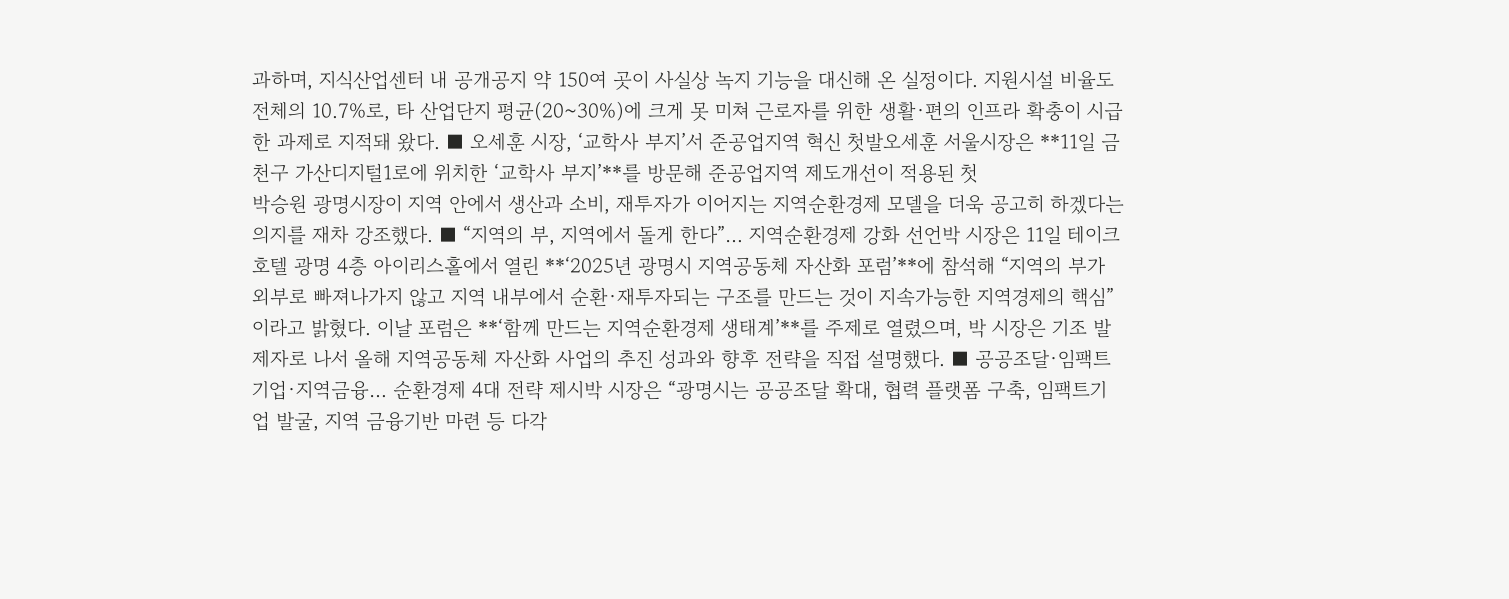과하며, 지식산업센터 내 공개공지 약 150여 곳이 사실상 녹지 기능을 대신해 온 실정이다. 지원시설 비율도 전체의 10.7%로, 타 산업단지 평균(20~30%)에 크게 못 미쳐 근로자를 위한 생활·편의 인프라 확충이 시급한 과제로 지적돼 왔다. ■ 오세훈 시장, ‘교학사 부지’서 준공업지역 혁신 첫발오세훈 서울시장은 **11일 금천구 가산디지털1로에 위치한 ‘교학사 부지’**를 방문해 준공업지역 제도개선이 적용된 첫
박승원 광명시장이 지역 안에서 생산과 소비, 재투자가 이어지는 지역순환경제 모델을 더욱 공고히 하겠다는 의지를 재차 강조했다. ■ “지역의 부, 지역에서 돌게 한다”… 지역순환경제 강화 선언박 시장은 11일 테이크호텔 광명 4층 아이리스홀에서 열린 **‘2025년 광명시 지역공동체 자산화 포럼’**에 참석해 “지역의 부가 외부로 빠져나가지 않고 지역 내부에서 순환·재투자되는 구조를 만드는 것이 지속가능한 지역경제의 핵심”이라고 밝혔다. 이날 포럼은 **‘함께 만드는 지역순환경제 생태계’**를 주제로 열렸으며, 박 시장은 기조 발제자로 나서 올해 지역공동체 자산화 사업의 추진 성과와 향후 전략을 직접 설명했다. ■ 공공조달·임팩트기업·지역금융… 순환경제 4대 전략 제시박 시장은 “광명시는 공공조달 확대, 협력 플랫폼 구축, 임팩트기업 발굴, 지역 금융기반 마련 등 다각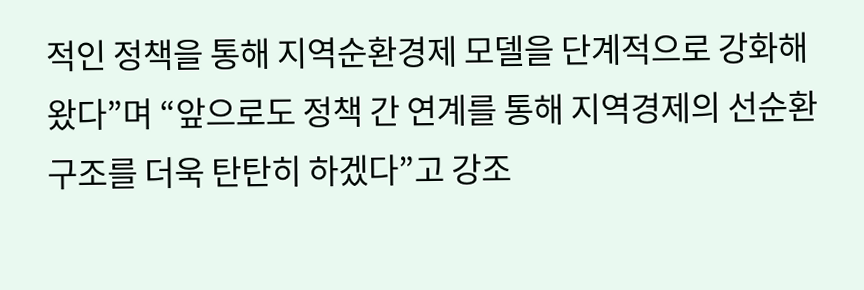적인 정책을 통해 지역순환경제 모델을 단계적으로 강화해 왔다”며 “앞으로도 정책 간 연계를 통해 지역경제의 선순환 구조를 더욱 탄탄히 하겠다”고 강조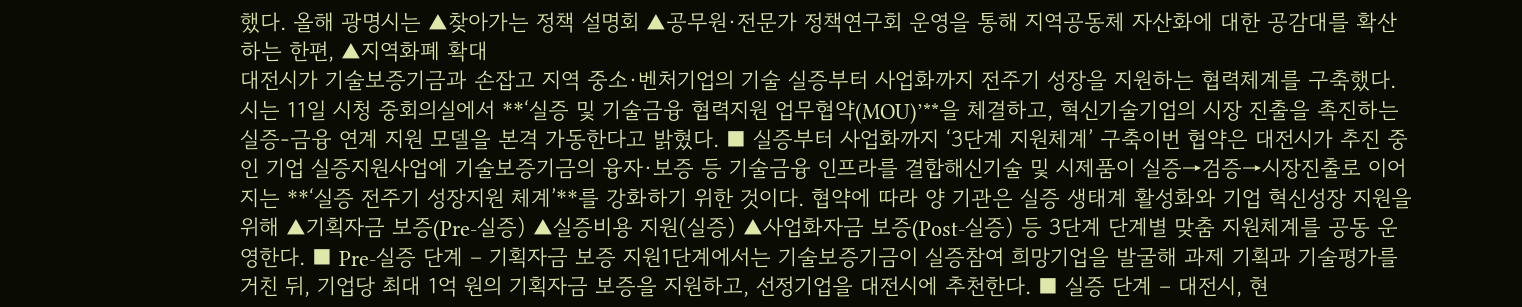했다. 올해 광명시는 ▲찾아가는 정책 설명회 ▲공무원·전문가 정책연구회 운영을 통해 지역공동체 자산화에 대한 공감대를 확산하는 한편, ▲지역화폐 확대
대전시가 기술보증기금과 손잡고 지역 중소·벤처기업의 기술 실증부터 사업화까지 전주기 성장을 지원하는 협력체계를 구축했다.시는 11일 시청 중회의실에서 **‘실증 및 기술금융 협력지원 업무협약(MOU)’**을 체결하고, 혁신기술기업의 시장 진출을 촉진하는 실증-금융 연계 지원 모델을 본격 가동한다고 밝혔다. ■ 실증부터 사업화까지 ‘3단계 지원체계’ 구축이번 협약은 대전시가 추진 중인 기업 실증지원사업에 기술보증기금의 융자·보증 등 기술금융 인프라를 결합해신기술 및 시제품이 실증→검증→시장진출로 이어지는 **‘실증 전주기 성장지원 체계’**를 강화하기 위한 것이다. 협약에 따라 양 기관은 실증 생태계 활성화와 기업 혁신성장 지원을 위해 ▲기획자금 보증(Pre-실증) ▲실증비용 지원(실증) ▲사업화자금 보증(Post-실증) 등 3단계 단계별 맞춤 지원체계를 공동 운영한다. ■ Pre-실증 단계 – 기획자금 보증 지원1단계에서는 기술보증기금이 실증참여 희망기업을 발굴해 과제 기획과 기술평가를 거친 뒤, 기업당 최대 1억 원의 기획자금 보증을 지원하고, 선정기업을 대전시에 추천한다. ■ 실증 단계 – 대전시, 현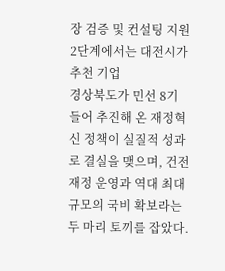장 검증 및 컨설팅 지원2단계에서는 대전시가 추천 기업
경상북도가 민선 8기 들어 추진해 온 재정혁신 정책이 실질적 성과로 결실을 맺으며, 건전 재정 운영과 역대 최대 규모의 국비 확보라는 두 마리 토끼를 잡았다.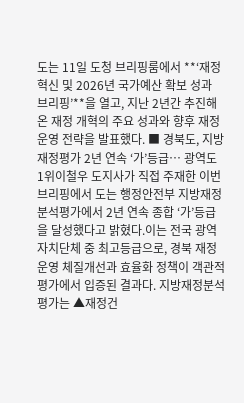도는 11일 도청 브리핑룸에서 **‘재정혁신 및 2026년 국가예산 확보 성과 브리핑’**을 열고, 지난 2년간 추진해 온 재정 개혁의 주요 성과와 향후 재정운영 전략을 발표했다. ■ 경북도, 지방재정평가 2년 연속 ‘가’등급… 광역도 1위이철우 도지사가 직접 주재한 이번 브리핑에서 도는 행정안전부 지방재정분석평가에서 2년 연속 종합 ‘가’등급을 달성했다고 밝혔다.이는 전국 광역자치단체 중 최고등급으로, 경북 재정운영 체질개선과 효율화 정책이 객관적 평가에서 입증된 결과다. 지방재정분석평가는 ▲재정건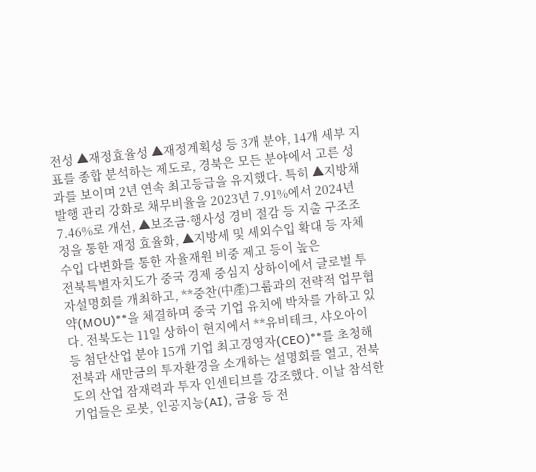전성 ▲재정효율성 ▲재정계획성 등 3개 분야, 14개 세부 지표를 종합 분석하는 제도로, 경북은 모든 분야에서 고른 성과를 보이며 2년 연속 최고등급을 유지했다. 특히 ▲지방채 발행 관리 강화로 채무비율을 2023년 7.91%에서 2024년 7.46%로 개선, ▲보조금·행사성 경비 절감 등 지출 구조조정을 통한 재정 효율화, ▲지방세 및 세외수입 확대 등 자체 수입 다변화를 통한 자율재원 비중 제고 등이 높은
전북특별자치도가 중국 경제 중심지 상하이에서 글로벌 투자설명회를 개최하고, **중찬(中產)그룹과의 전략적 업무협약(MOU)**을 체결하며 중국 기업 유치에 박차를 가하고 있다. 전북도는 11일 상하이 현지에서 **유비테크, 샤오아이 등 첨단산업 분야 15개 기업 최고경영자(CEO)**를 초청해 전북과 새만금의 투자환경을 소개하는 설명회를 열고, 전북도의 산업 잠재력과 투자 인센티브를 강조했다. 이날 참석한 기업들은 로봇, 인공지능(AI), 금융 등 전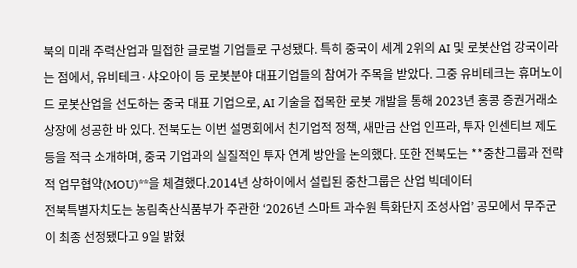북의 미래 주력산업과 밀접한 글로벌 기업들로 구성됐다. 특히 중국이 세계 2위의 AI 및 로봇산업 강국이라는 점에서, 유비테크·샤오아이 등 로봇분야 대표기업들의 참여가 주목을 받았다. 그중 유비테크는 휴머노이드 로봇산업을 선도하는 중국 대표 기업으로, AI 기술을 접목한 로봇 개발을 통해 2023년 홍콩 증권거래소 상장에 성공한 바 있다. 전북도는 이번 설명회에서 친기업적 정책, 새만금 산업 인프라, 투자 인센티브 제도 등을 적극 소개하며, 중국 기업과의 실질적인 투자 연계 방안을 논의했다. 또한 전북도는 **중찬그룹과 전략적 업무협약(MOU)**을 체결했다.2014년 상하이에서 설립된 중찬그룹은 산업 빅데이터
전북특별자치도는 농림축산식품부가 주관한 ‘2026년 스마트 과수원 특화단지 조성사업’ 공모에서 무주군이 최종 선정됐다고 9일 밝혔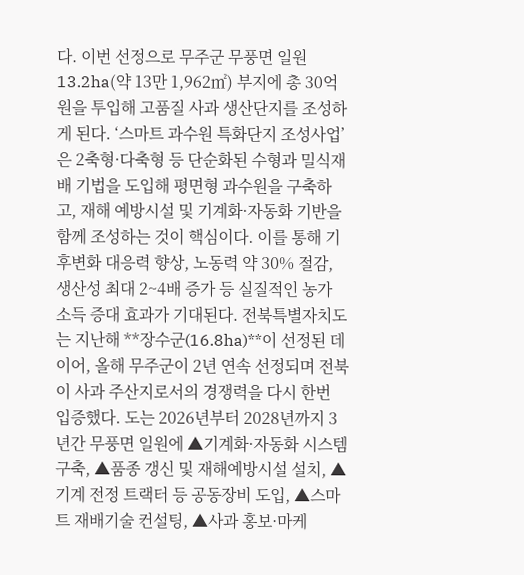다. 이번 선정으로 무주군 무풍면 일원 13.2ha(약 13만 1,962㎡) 부지에 총 30억 원을 투입해 고품질 사과 생산단지를 조성하게 된다. ‘스마트 과수원 특화단지 조성사업’은 2축형·다축형 등 단순화된 수형과 밀식재배 기법을 도입해 평면형 과수원을 구축하고, 재해 예방시설 및 기계화·자동화 기반을 함께 조성하는 것이 핵심이다. 이를 통해 기후변화 대응력 향상, 노동력 약 30% 절감, 생산성 최대 2~4배 증가 등 실질적인 농가 소득 증대 효과가 기대된다. 전북특별자치도는 지난해 **장수군(16.8ha)**이 선정된 데 이어, 올해 무주군이 2년 연속 선정되며 전북이 사과 주산지로서의 경쟁력을 다시 한번 입증했다. 도는 2026년부터 2028년까지 3년간 무풍면 일원에 ▲기계화·자동화 시스템 구축, ▲품종 갱신 및 재해예방시설 설치, ▲기계 전정 트랙터 등 공동장비 도입, ▲스마트 재배기술 컨설팅, ▲사과 홍보·마케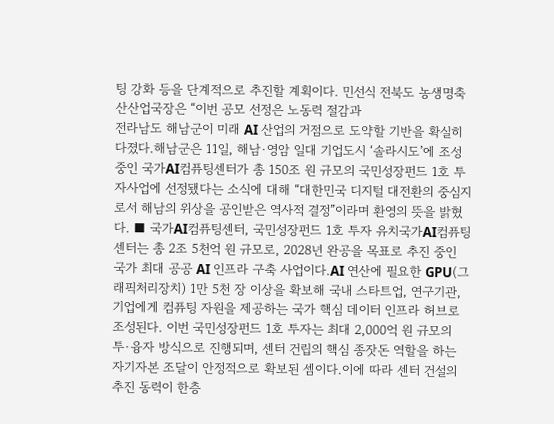팅 강화 등을 단계적으로 추진할 계획이다. 민선식 전북도 농생명축산산업국장은 “이번 공모 선정은 노동력 절감과
전라남도 해남군이 미래 AI 산업의 거점으로 도약할 기반을 확실히 다졌다.해남군은 11일, 해남·영암 일대 기업도시 ‘솔라시도’에 조성 중인 국가AI컴퓨팅센터가 총 150조 원 규모의 국민성장펀드 1호 투자사업에 선정됐다는 소식에 대해 “대한민국 디지털 대전환의 중심지로서 해남의 위상을 공인받은 역사적 결정”이라며 환영의 뜻을 밝혔다. ■ 국가AI컴퓨팅센터, 국민성장펀드 1호 투자 유치국가AI컴퓨팅센터는 총 2조 5천억 원 규모로, 2028년 완공을 목표로 추진 중인 국가 최대 공공 AI 인프라 구축 사업이다.AI 연산에 필요한 GPU(그래픽처리장치) 1만 5천 장 이상을 확보해 국내 스타트업, 연구기관, 기업에게 컴퓨팅 자원을 제공하는 국가 핵심 데이터 인프라 허브로 조성된다. 이번 국민성장펀드 1호 투자는 최대 2,000억 원 규모의 투·융자 방식으로 진행되며, 센터 건립의 핵심 종잣돈 역할을 하는 자기자본 조달이 안정적으로 확보된 셈이다.이에 따라 센터 건설의 추진 동력이 한층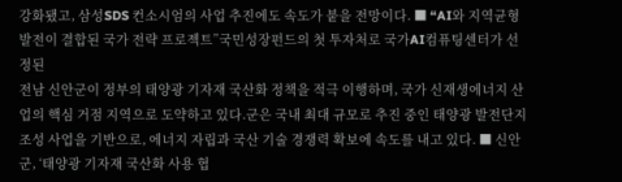강화됐고, 삼성SDS 컨소시엄의 사업 추진에도 속도가 붙을 전망이다. ■ “AI와 지역균형발전이 결합된 국가 전략 프로젝트”국민성장펀드의 첫 투자처로 국가AI컴퓨팅센터가 선정된
전남 신안군이 정부의 태양광 기자재 국산화 정책을 적극 이행하며, 국가 신재생에너지 산업의 핵심 거점 지역으로 도약하고 있다.군은 국내 최대 규모로 추진 중인 태양광 발전단지 조성 사업을 기반으로, 에너지 자립과 국산 기술 경쟁력 확보에 속도를 내고 있다. ■ 신안군, ‘태양광 기자재 국산화 사용 협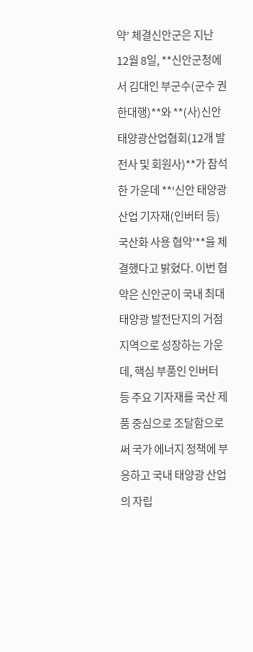약’ 체결신안군은 지난 12월 8일, **신안군청에서 김대인 부군수(군수 권한대행)**와 **(사)신안태양광산업협회(12개 발전사 및 회원사)**가 참석한 가운데 **‘신안 태양광산업 기자재(인버터 등) 국산화 사용 협약’**을 체결했다고 밝혔다. 이번 협약은 신안군이 국내 최대 태양광 발전단지의 거점 지역으로 성장하는 가운데, 핵심 부품인 인버터 등 주요 기자재를 국산 제품 중심으로 조달함으로써 국가 에너지 정책에 부응하고 국내 태양광 산업의 자립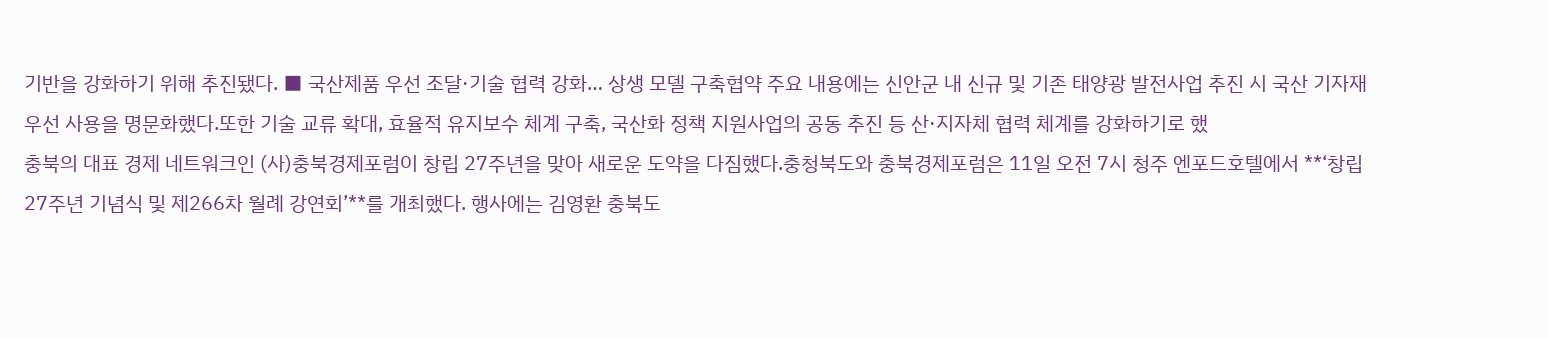기반을 강화하기 위해 추진됐다. ■ 국산제품 우선 조달·기술 협력 강화… 상생 모델 구축협약 주요 내용에는 신안군 내 신규 및 기존 태양광 발전사업 추진 시 국산 기자재 우선 사용을 명문화했다.또한 기술 교류 확대, 효율적 유지보수 체계 구축, 국산화 정책 지원사업의 공동 추진 등 산·지자체 협력 체계를 강화하기로 했
충북의 대표 경제 네트워크인 (사)충북경제포럼이 창립 27주년을 맞아 새로운 도약을 다짐했다.충청북도와 충북경제포럼은 11일 오전 7시 청주 엔포드호텔에서 **‘창립 27주년 기념식 및 제266차 월례 강연회’**를 개최했다. 행사에는 김영환 충북도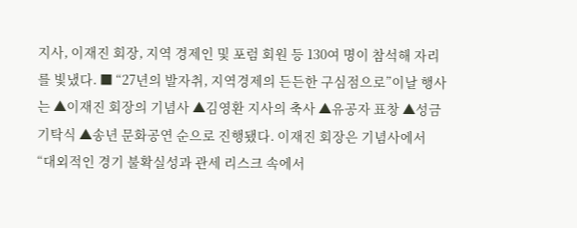지사, 이재진 회장, 지역 경제인 및 포럼 회원 등 130여 명이 참석해 자리를 빛냈다. ■ “27년의 발자취, 지역경제의 든든한 구심점으로”이날 행사는 ▲이재진 회장의 기념사 ▲김영환 지사의 축사 ▲유공자 표창 ▲성금 기탁식 ▲송년 문화공연 순으로 진행됐다. 이재진 회장은 기념사에서 “대외적인 경기 불확실성과 관세 리스크 속에서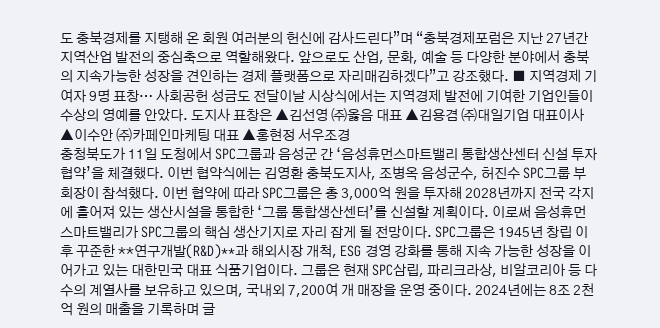도 충북경제를 지탱해 온 회원 여러분의 헌신에 감사드린다”며 “충북경제포럼은 지난 27년간 지역산업 발전의 중심축으로 역할해왔다. 앞으로도 산업, 문화, 예술 등 다양한 분야에서 충북의 지속가능한 성장을 견인하는 경제 플랫폼으로 자리매김하겠다”고 강조했다. ■ 지역경제 기여자 9명 표창… 사회공헌 성금도 전달이날 시상식에서는 지역경제 발전에 기여한 기업인들이 수상의 영예를 안았다. 도지사 표창은 ▲김선영 ㈜옳음 대표 ▲김용겸 ㈜대일기업 대표이사 ▲이수안 ㈜카페인마케팅 대표 ▲홍현정 서우조경
충청북도가 11일 도청에서 SPC그룹과 음성군 간 ‘음성휴먼스마트밸리 통합생산센터 신설 투자협약’을 체결했다. 이번 협약식에는 김영환 충북도지사, 조병옥 음성군수, 허진수 SPC그룹 부회장이 참석했다. 이번 협약에 따라 SPC그룹은 총 3,000억 원을 투자해 2028년까지 전국 각지에 흩어져 있는 생산시설을 통합한 ‘그룹 통합생산센터’를 신설할 계획이다. 이로써 음성휴먼스마트밸리가 SPC그룹의 핵심 생산기지로 자리 잡게 될 전망이다. SPC그룹은 1945년 창립 이후 꾸준한 **연구개발(R&D)**과 해외시장 개척, ESG 경영 강화를 통해 지속 가능한 성장을 이어가고 있는 대한민국 대표 식품기업이다. 그룹은 현재 SPC삼립, 파리크라상, 비알코리아 등 다수의 계열사를 보유하고 있으며, 국내외 7,200여 개 매장을 운영 중이다. 2024년에는 8조 2천억 원의 매출을 기록하며 글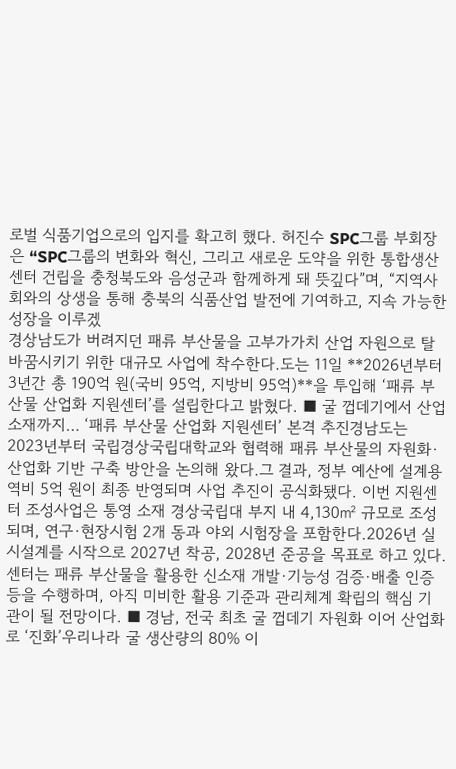로벌 식품기업으로의 입지를 확고히 했다. 허진수 SPC그룹 부회장은 “SPC그룹의 변화와 혁신, 그리고 새로운 도약을 위한 통합생산센터 건립을 충청북도와 음성군과 함께하게 돼 뜻깊다”며, “지역사회와의 상생을 통해 충북의 식품산업 발전에 기여하고, 지속 가능한 성장을 이루겠
경상남도가 버려지던 패류 부산물을 고부가가치 산업 자원으로 탈바꿈시키기 위한 대규모 사업에 착수한다.도는 11일 **2026년부터 3년간 총 190억 원(국비 95억, 지방비 95억)**을 투입해 ‘패류 부산물 산업화 지원센터’를 설립한다고 밝혔다. ■ 굴 껍데기에서 산업소재까지… ‘패류 부산물 산업화 지원센터’ 본격 추진경남도는 2023년부터 국립경상국립대학교와 협력해 패류 부산물의 자원화·산업화 기반 구축 방안을 논의해 왔다.그 결과, 정부 예산에 설계용역비 5억 원이 최종 반영되며 사업 추진이 공식화됐다. 이번 지원센터 조성사업은 통영 소재 경상국립대 부지 내 4,130㎡ 규모로 조성되며, 연구·현장시험 2개 동과 야외 시험장을 포함한다.2026년 실시설계를 시작으로 2027년 착공, 2028년 준공을 목표로 하고 있다. 센터는 패류 부산물을 활용한 신소재 개발·기능성 검증·배출 인증 등을 수행하며, 아직 미비한 활용 기준과 관리체계 확립의 핵심 기관이 될 전망이다. ■ 경남, 전국 최초 굴 껍데기 자원화 이어 산업화로 ‘진화’우리나라 굴 생산량의 80% 이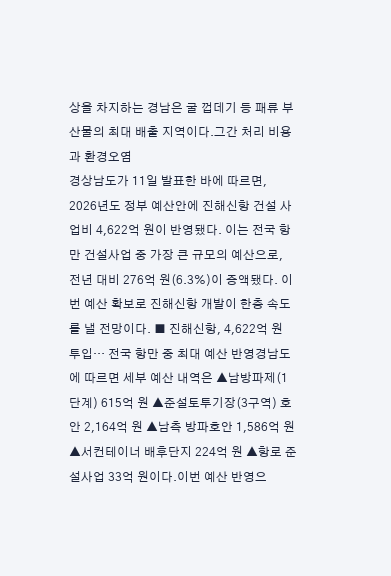상을 차지하는 경남은 굴 껍데기 등 패류 부산물의 최대 배출 지역이다.그간 처리 비용과 환경오염
경상남도가 11일 발표한 바에 따르면, 2026년도 정부 예산안에 진해신항 건설 사업비 4,622억 원이 반영됐다. 이는 전국 항만 건설사업 중 가장 큰 규모의 예산으로, 전년 대비 276억 원(6.3%)이 증액됐다. 이번 예산 확보로 진해신항 개발이 한층 속도를 낼 전망이다. ■ 진해신항, 4,622억 원 투입… 전국 항만 중 최대 예산 반영경남도에 따르면 세부 예산 내역은 ▲남방파제(1단계) 615억 원 ▲준설토투기장(3구역) 호안 2,164억 원 ▲남측 방파호안 1,586억 원 ▲서컨테이너 배후단지 224억 원 ▲항로 준설사업 33억 원이다.이번 예산 반영으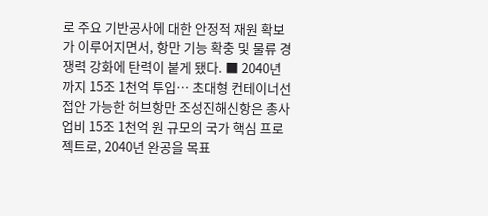로 주요 기반공사에 대한 안정적 재원 확보가 이루어지면서, 항만 기능 확충 및 물류 경쟁력 강화에 탄력이 붙게 됐다. ■ 2040년까지 15조 1천억 투입… 초대형 컨테이너선 접안 가능한 허브항만 조성진해신항은 총사업비 15조 1천억 원 규모의 국가 핵심 프로젝트로, 2040년 완공을 목표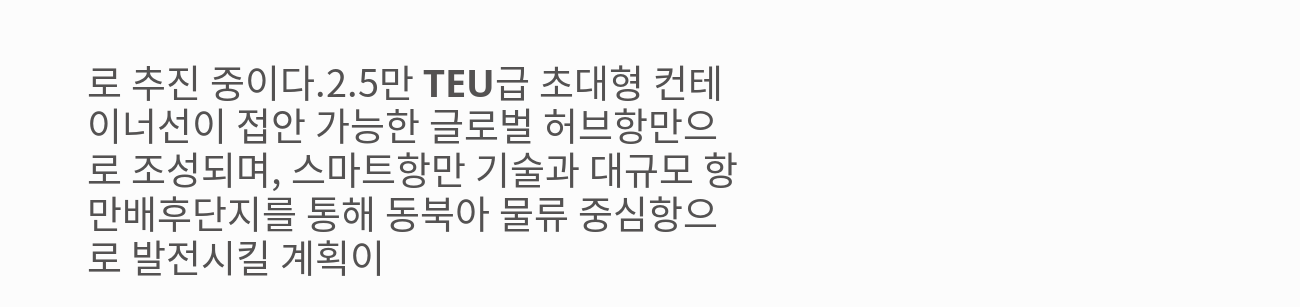로 추진 중이다.2.5만 TEU급 초대형 컨테이너선이 접안 가능한 글로벌 허브항만으로 조성되며, 스마트항만 기술과 대규모 항만배후단지를 통해 동북아 물류 중심항으로 발전시킬 계획이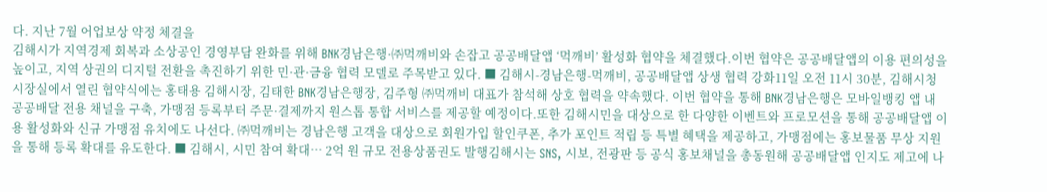다. 지난 7월 어업보상 약정 체결을
김해시가 지역경제 회복과 소상공인 경영부담 완화를 위해 BNK경남은행·㈜먹깨비와 손잡고 공공배달앱 ‘먹깨비’ 활성화 협약을 체결했다.이번 협약은 공공배달앱의 이용 편의성을 높이고, 지역 상권의 디지털 전환을 촉진하기 위한 민·관·금융 협력 모델로 주목받고 있다. ■ 김해시-경남은행-먹깨비, 공공배달앱 상생 협력 강화11일 오전 11시 30분, 김해시청 시장실에서 열린 협약식에는 홍태용 김해시장, 김태한 BNK경남은행장, 김주형 ㈜먹깨비 대표가 참석해 상호 협력을 약속했다. 이번 협약을 통해 BNK경남은행은 모바일뱅킹 앱 내 공공배달 전용 채널을 구축, 가맹점 등록부터 주문·결제까지 원스톱 통합 서비스를 제공할 예정이다.또한 김해시민을 대상으로 한 다양한 이벤트와 프로모션을 통해 공공배달앱 이용 활성화와 신규 가맹점 유치에도 나선다. ㈜먹깨비는 경남은행 고객을 대상으로 회원가입 할인쿠폰, 추가 포인트 적립 등 특별 혜택을 제공하고, 가맹점에는 홍보물품 무상 지원을 통해 등록 확대를 유도한다. ■ 김해시, 시민 참여 확대… 2억 원 규모 전용상품권도 발행김해시는 SNS, 시보, 전광판 등 공식 홍보채널을 총동원해 공공배달앱 인지도 제고에 나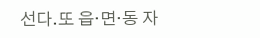선다.또 읍·면·동 자